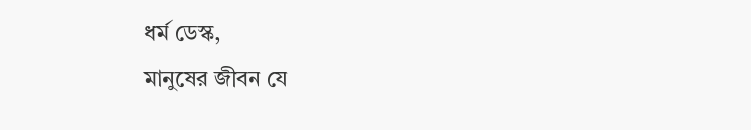ধর্ম ডেস্ক,
মানুষের জীবন যে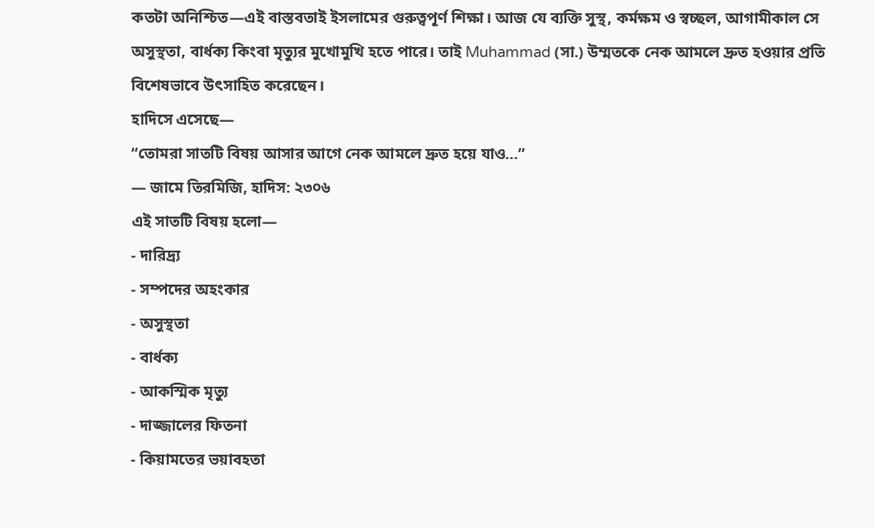কতটা অনিশ্চিত—এই বাস্তবতাই ইসলামের গুরুত্বপূর্ণ শিক্ষা। আজ যে ব্যক্তি সুস্থ, কর্মক্ষম ও স্বচ্ছল, আগামীকাল সে অসুস্থতা, বার্ধক্য কিংবা মৃত্যুর মুখোমুখি হতে পারে। তাই Muhammad (সা.) উম্মতকে নেক আমলে দ্রুত হওয়ার প্রতি বিশেষভাবে উৎসাহিত করেছেন।
হাদিসে এসেছে—
“তোমরা সাতটি বিষয় আসার আগে নেক আমলে দ্রুত হয়ে যাও…”
— জামে তিরমিজি, হাদিস: ২৩০৬
এই সাতটি বিষয় হলো—
- দারিদ্র্য
- সম্পদের অহংকার
- অসুস্থতা
- বার্ধক্য
- আকস্মিক মৃত্যু
- দাজ্জালের ফিতনা
- কিয়ামতের ভয়াবহতা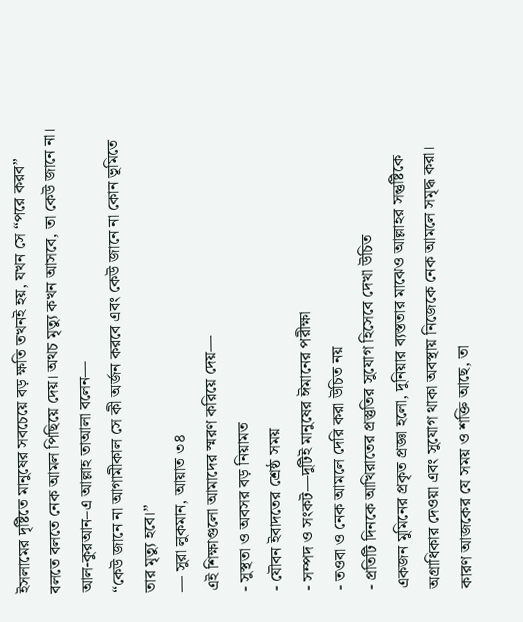ইসলামের দৃষ্টিতে মানুষের সবচেয়ে বড় ক্ষতি তখনই হয়, যখন সে “পরে করব” বলতে বলতে নেক আমল পিছিয়ে দেয়। অথচ মৃত্যু কখন আসবে, তা কেউ জানে না।
আল-কুরআন–এ আল্লাহ তাআলা বলেন—
“কেউ জানে না আগামীকাল সে কী অর্জন করবে এবং কেউ জানে না কোন ভূমিতে তার মৃত্যু হবে।”
— সুরা লুকমান, আয়াত ৩৪
এই শিক্ষাগুলো আমাদের স্মরণ করিয়ে দেয়—
- সুস্থতা ও অবসর বড় নিয়ামত
- যৌবন ইবাদতের শ্রেষ্ঠ সময়
- সম্পদ ও সংকট—দুটিই মানুষের ঈমানের পরীক্ষা
- তওবা ও নেক আমলে দেরি করা উচিত নয়
- প্রতিটি দিনকে আখিরাতের প্রস্তুতির সুযোগ হিসেবে দেখা উচিত
একজন মুমিনের প্রকৃত প্রজ্ঞা হলো, দুনিয়ার ব্যস্ততার মাঝেও আল্লাহর সন্তুষ্টিকে অগ্রাধিকার দেওয়া এবং সুযোগ থাকা অবস্থায় নিজেকে নেক আমলে সমৃদ্ধ করা। কারণ আজকের যে সময় ও শক্তি আছে, তা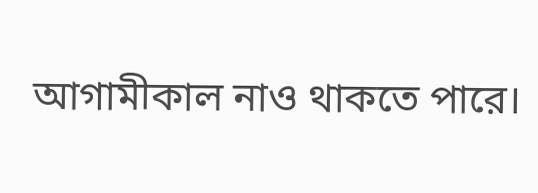আগামীকাল নাও থাকতে পারে।